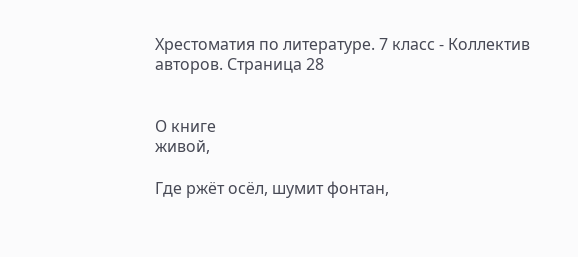Хрестоматия по литературе. 7 класс - Коллектив авторов. Страница 28


О книге
живой,

Где ржёт осёл, шумит фонтан,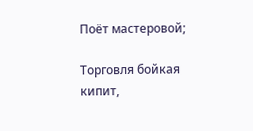Поёт мастеровой;

Торговля бойкая кипит,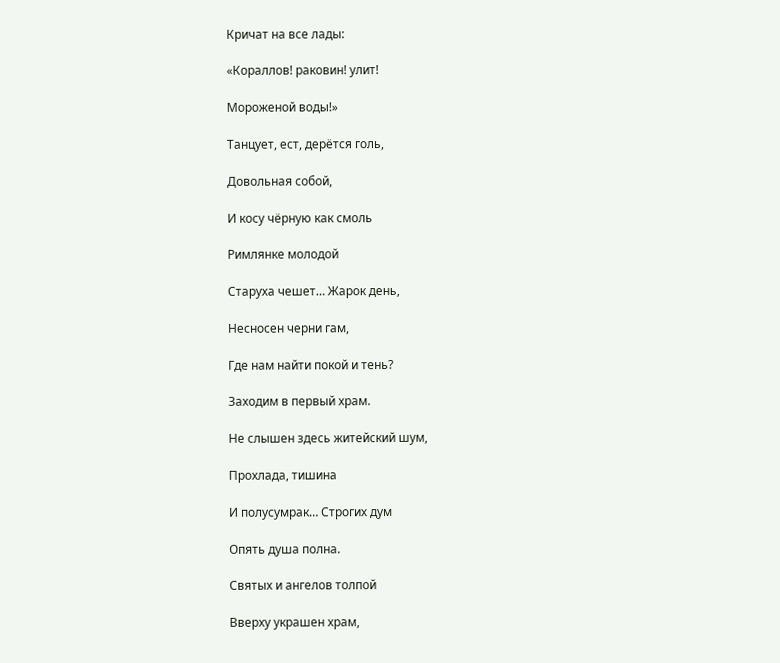Кричат на все лады:

«Кораллов! раковин! улит!

Мороженой воды!»

Танцует, ест, дерётся голь,

Довольная собой,

И косу чёрную как смоль

Римлянке молодой

Старуха чешет… Жарок день,

Несносен черни гам,

Где нам найти покой и тень?

Заходим в первый храм.

Не слышен здесь житейский шум,

Прохлада, тишина

И полусумрак… Строгих дум

Опять душа полна.

Святых и ангелов толпой

Вверху украшен храм,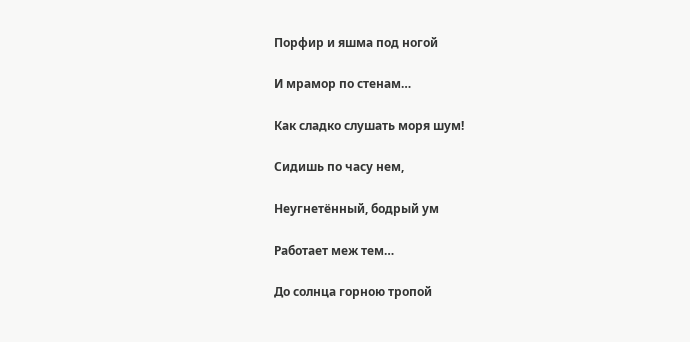Порфир и яшма под ногой

И мрамор по стенам…

Как сладко слушать моря шум!

Сидишь по часу нем,

Неугнетённый, бодрый ум

Работает меж тем…

До солнца горною тропой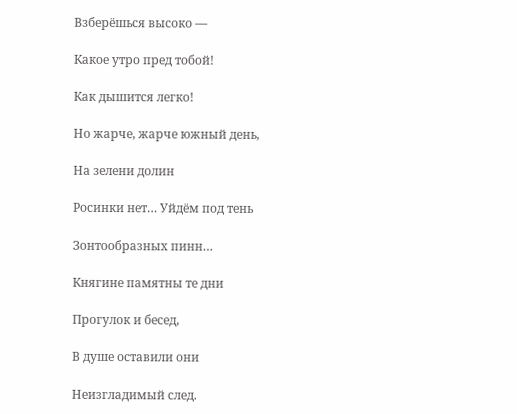Взберёшься высоко —

Какое утро пред тобой!

Как дышится легко!

Но жарче, жарче южный день,

На зелени долин

Росинки нет… Уйдём под тень

Зонтообразных пинн…

Княгине памятны те дни

Прогулок и бесед,

В душе оставили они

Неизгладимый след.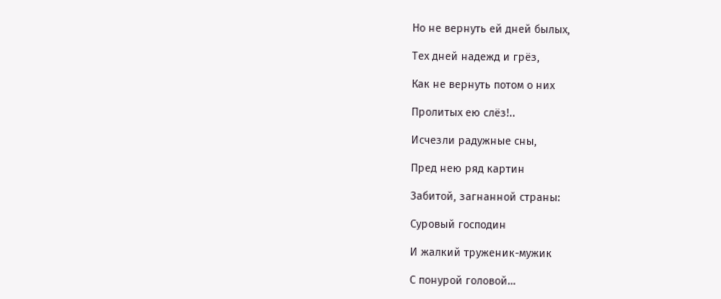Но не вернуть ей дней былых,

Тех дней надежд и грёз,

Как не вернуть потом о них

Пролитых ею слёз!..

Исчезли радужные сны,

Пред нею ряд картин

Забитой, загнанной страны:

Суровый господин

И жалкий труженик-мужик

С понурой головой…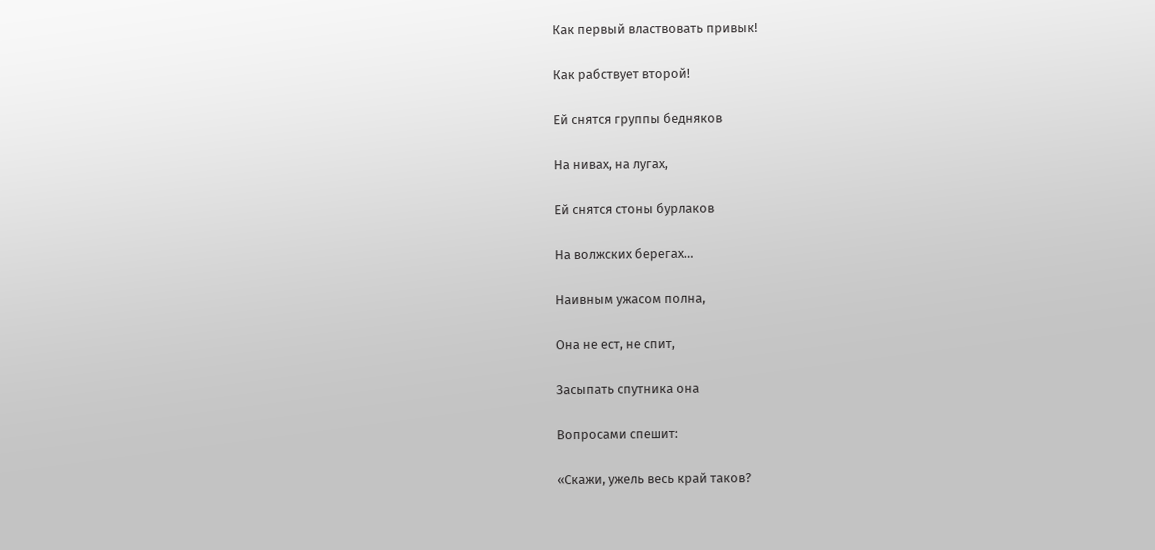Как первый властвовать привык!

Как рабствует второй!

Ей снятся группы бедняков

На нивах, на лугах,

Ей снятся стоны бурлаков

На волжских берегах…

Наивным ужасом полна,

Она не ест, не спит,

Засыпать спутника она

Вопросами спешит:

«Скажи, ужель весь край таков?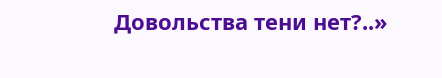Довольства тени нет?..»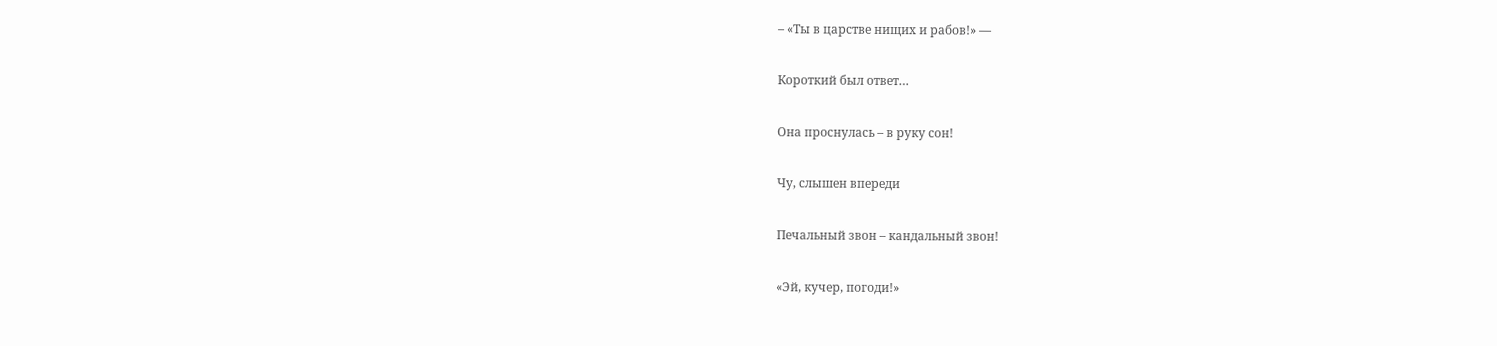– «Ты в царстве нищих и рабов!» —

Короткий был ответ…

Она проснулась – в руку сон!

Чу, слышен впереди

Печальный звон – кандальный звон!

«Эй, кучер, погоди!»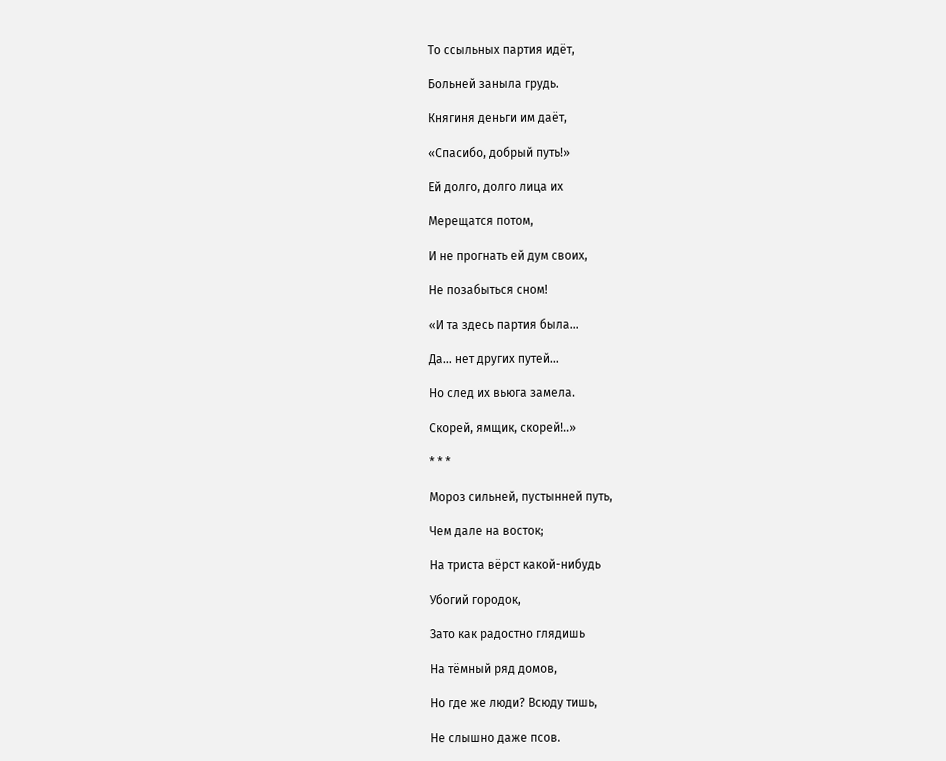То ссыльных партия идёт,

Больней заныла грудь.

Княгиня деньги им даёт,

«Спасибо, добрый путь!»

Ей долго, долго лица их

Мерещатся потом,

И не прогнать ей дум своих,

Не позабыться сном!

«И та здесь партия была…

Да… нет других путей…

Но след их вьюга замела.

Скорей, ямщик, скорей!..»

* * *

Мороз сильней, пустынней путь,

Чем дале на восток;

На триста вёрст какой-нибудь

Убогий городок,

Зато как радостно глядишь

На тёмный ряд домов,

Но где же люди? Всюду тишь,

Не слышно даже псов.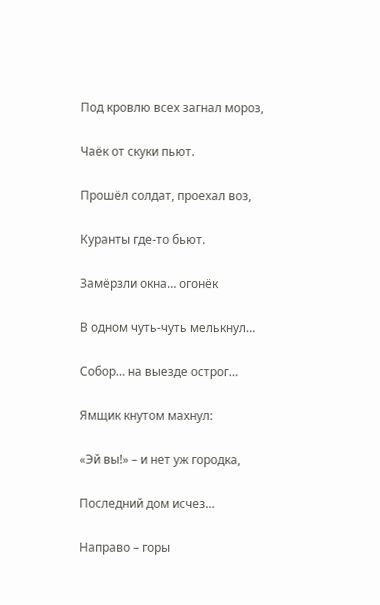Под кровлю всех загнал мороз,

Чаёк от скуки пьют.

Прошёл солдат, проехал воз,

Куранты где-то бьют.

Замёрзли окна… огонёк

В одном чуть-чуть мелькнул…

Собор… на выезде острог…

Ямщик кнутом махнул:

«Эй вы!» – и нет уж городка,

Последний дом исчез…

Направо – горы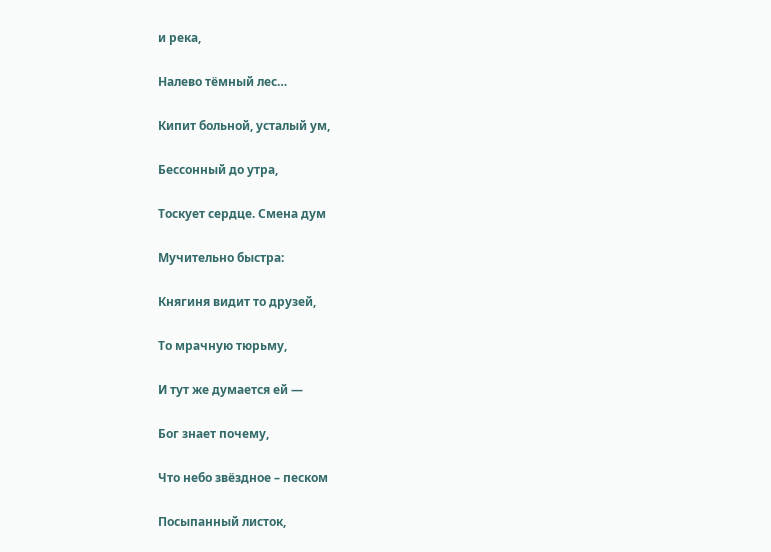и река,

Налево тёмный лес…

Кипит больной, усталый ум,

Бессонный до утра,

Тоскует сердце. Смена дум

Мучительно быстра:

Княгиня видит то друзей,

То мрачную тюрьму,

И тут же думается ей —

Бог знает почему,

Что небо звёздное – песком

Посыпанный листок,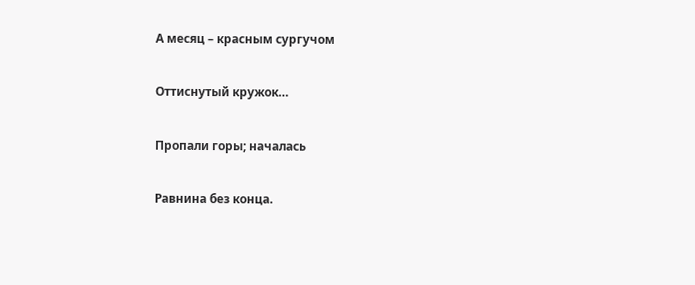А месяц – красным сургучом

Оттиснутый кружок…

Пропали горы; началась

Равнина без конца.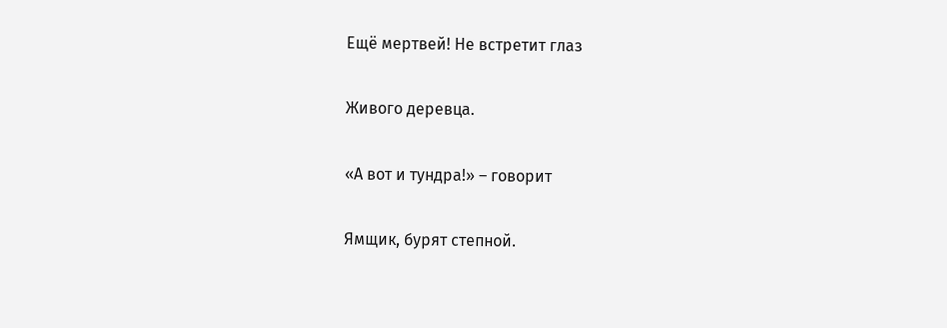Ещё мертвей! Не встретит глаз

Живого деревца.

«А вот и тундра!» – говорит

Ямщик, бурят степной.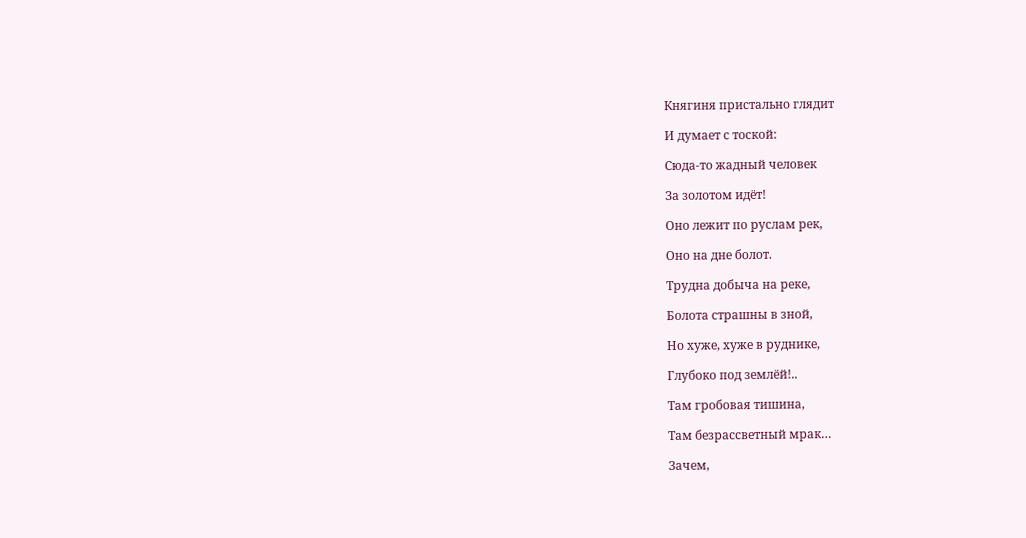Княгиня пристально глядит

И думает с тоской:

Сюда-то жадный человек

За золотом идёт!

Оно лежит по руслам рек,

Оно на дне болот.

Трудна добыча на реке,

Болота страшны в зной,

Но хуже, хуже в руднике,

Глубоко под землёй!..

Там гробовая тишина,

Там безрассветный мрак…

Зачем,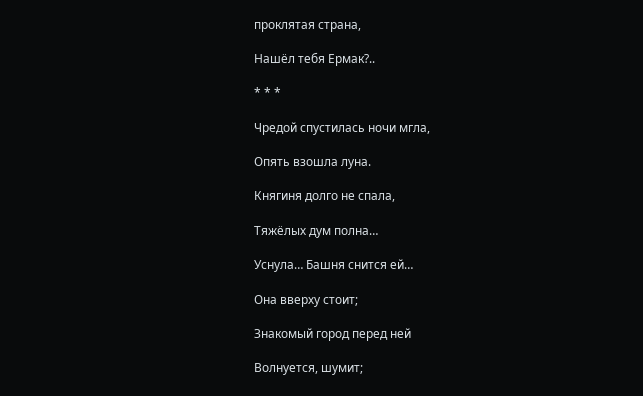проклятая страна,

Нашёл тебя Ермак?..

* * *

Чредой спустилась ночи мгла,

Опять взошла луна.

Княгиня долго не спала,

Тяжёлых дум полна…

Уснула… Башня снится ей…

Она вверху стоит;

Знакомый город перед ней

Волнуется, шумит;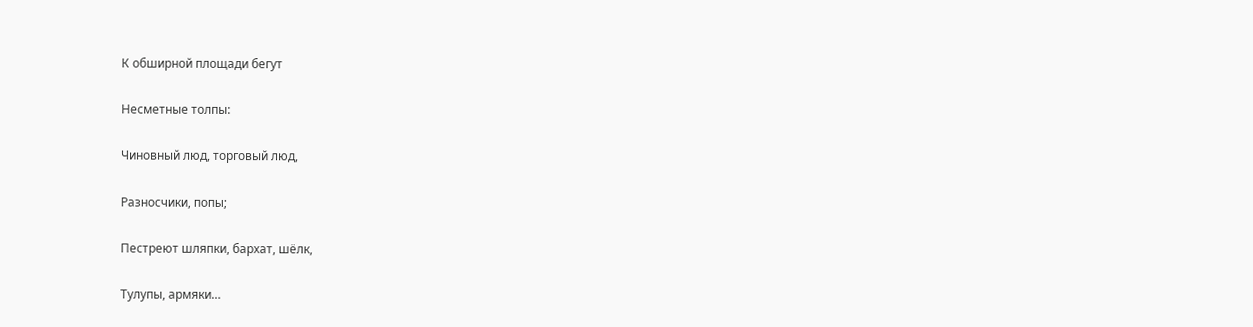К обширной площади бегут

Несметные толпы:

Чиновный люд, торговый люд,

Разносчики, попы;

Пестреют шляпки, бархат, шёлк,

Тулупы, армяки…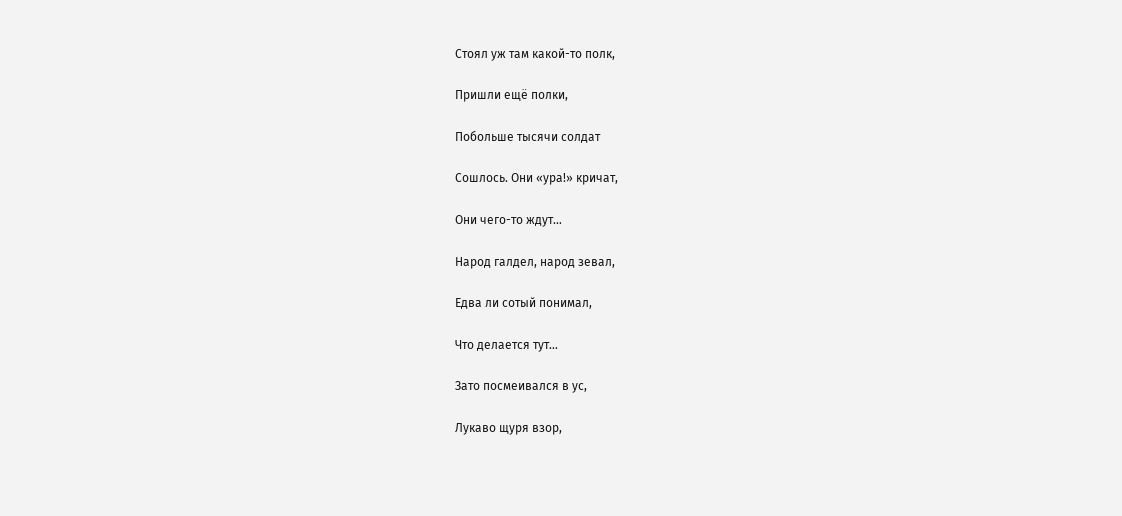Стоял уж там какой-то полк,

Пришли ещё полки,

Побольше тысячи солдат

Сошлось. Они «ура!» кричат,

Они чего-то ждут…

Народ галдел, народ зевал,

Едва ли сотый понимал,

Что делается тут…

Зато посмеивался в ус,

Лукаво щуря взор,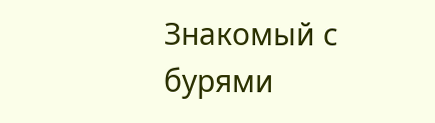Знакомый с бурями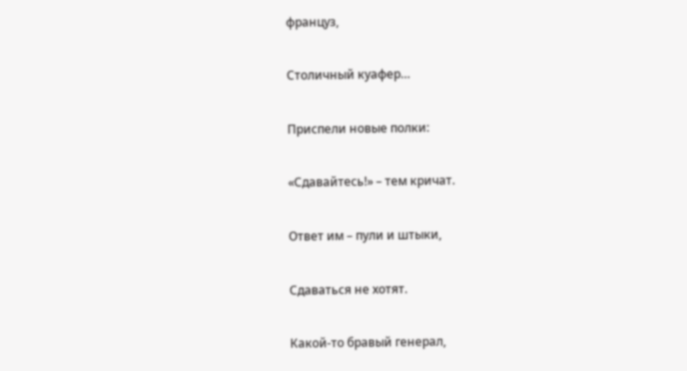француз,

Столичный куафер…

Приспели новые полки:

«Сдавайтесь!» – тем кричат.

Ответ им – пули и штыки,

Сдаваться не хотят.

Какой-то бравый генерал,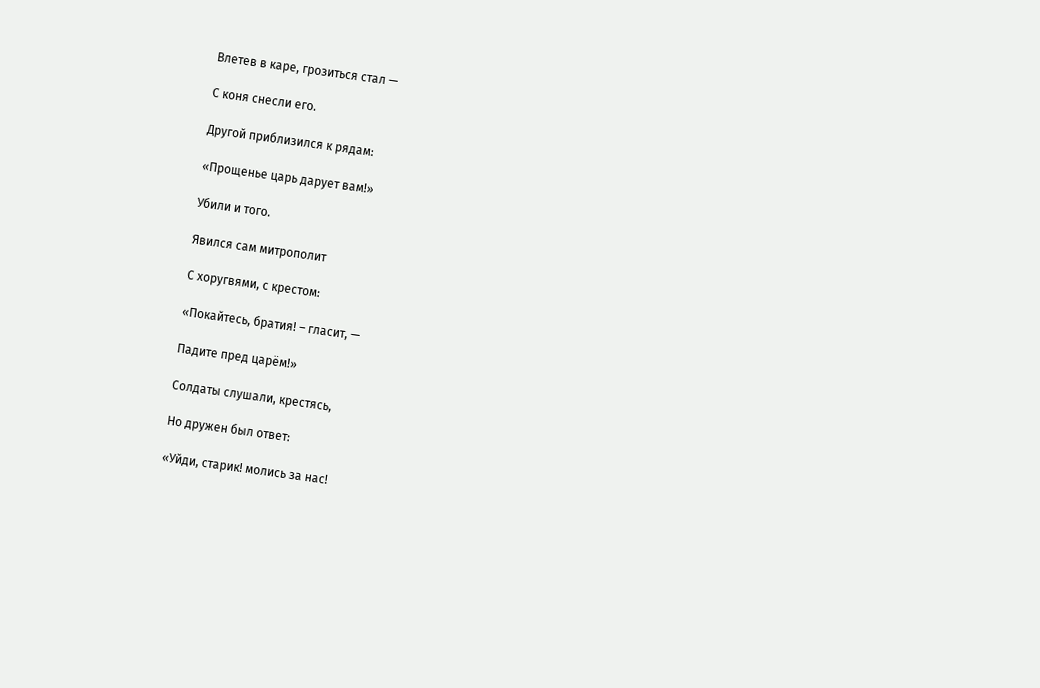Влетев в каре, грозиться стал —

С коня снесли его.

Другой приблизился к рядам:

«Прощенье царь дарует вам!»

Убили и того.

Явился сам митрополит

С хоругвями, с крестом:

«Покайтесь, братия! – гласит, —

Падите пред царём!»

Солдаты слушали, крестясь,

Но дружен был ответ:

«Уйди, старик! молись за нас!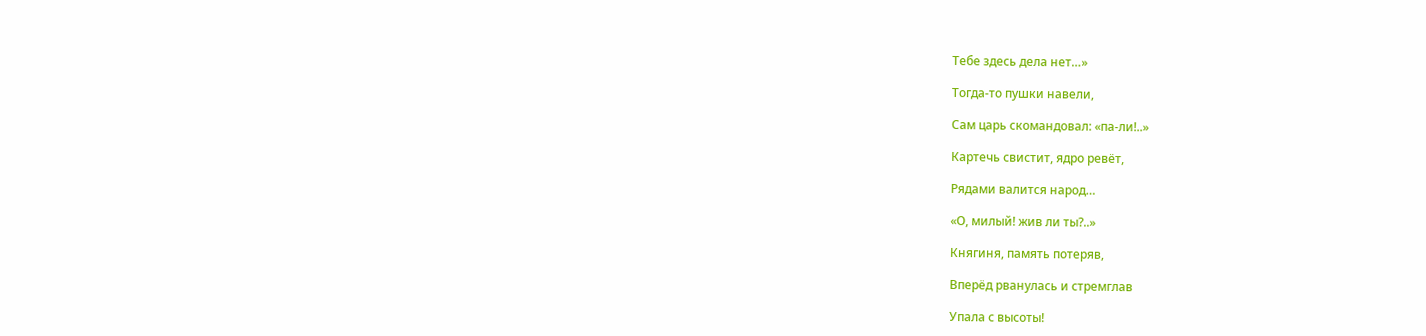Тебе здесь дела нет…»

Тогда-то пушки навели,

Сам царь скомандовал: «па-ли!..»

Картечь свистит, ядро ревёт,

Рядами валится народ…

«О, милый! жив ли ты?..»

Княгиня, память потеряв,

Вперёд рванулась и стремглав

Упала с высоты!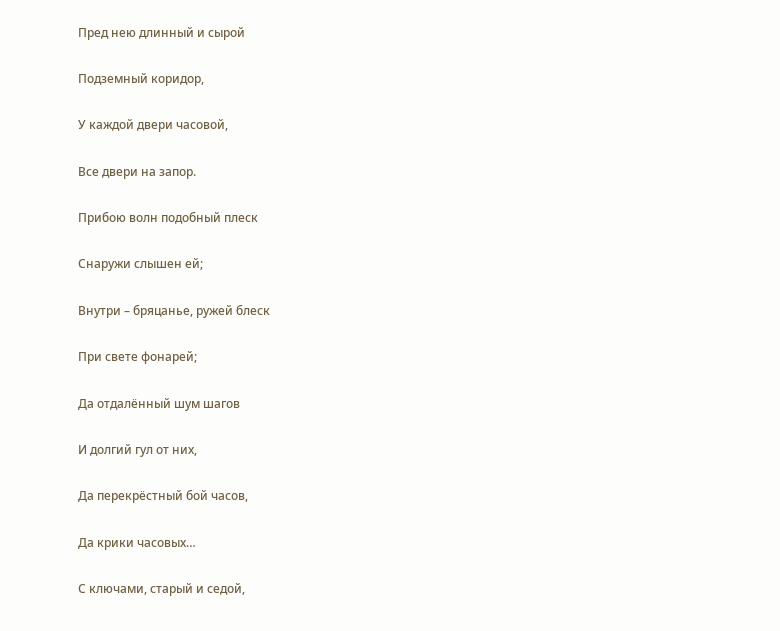Пред нею длинный и сырой

Подземный коридор,

У каждой двери часовой,

Все двери на запор.

Прибою волн подобный плеск

Снаружи слышен ей;

Внутри – бряцанье, ружей блеск

При свете фонарей;

Да отдалённый шум шагов

И долгий гул от них,

Да перекрёстный бой часов,

Да крики часовых…

С ключами, старый и седой,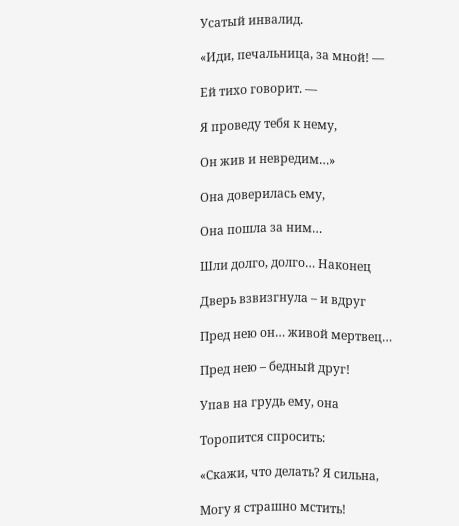Усатый инвалид.

«Иди, печальница, за мной! —

Ей тихо говорит. —

Я проведу тебя к нему,

Он жив и невредим…»

Она доверилась ему,

Она пошла за ним…

Шли долго, долго… Наконец

Дверь взвизгнула – и вдруг

Пред нею он… живой мертвец…

Пред нею – бедный друг!

Упав на грудь ему, она

Торопится спросить:

«Скажи, что делать? Я сильна,

Могу я страшно мстить!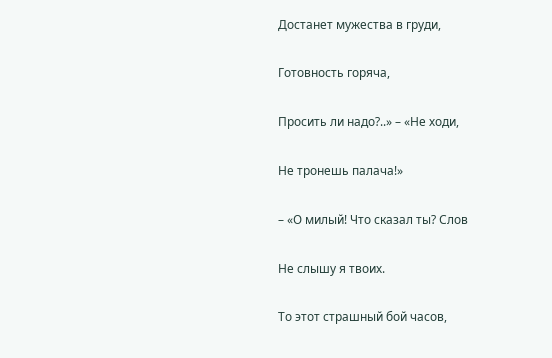Достанет мужества в груди,

Готовность горяча,

Просить ли надо?..» – «Не ходи,

Не тронешь палача!»

– «О милый! Что сказал ты? Слов

Не слышу я твоих.

То этот страшный бой часов,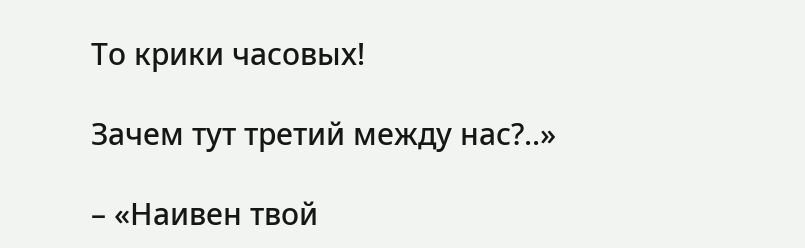То крики часовых!

Зачем тут третий между нас?..»

– «Наивен твой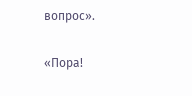вопрос».

«Пора!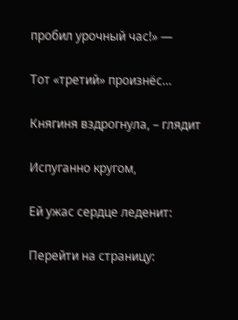пробил урочный час!» —

Тот «третий» произнёс…

Княгиня вздрогнула, – глядит

Испуганно кругом,

Ей ужас сердце леденит:

Перейти на страницу: